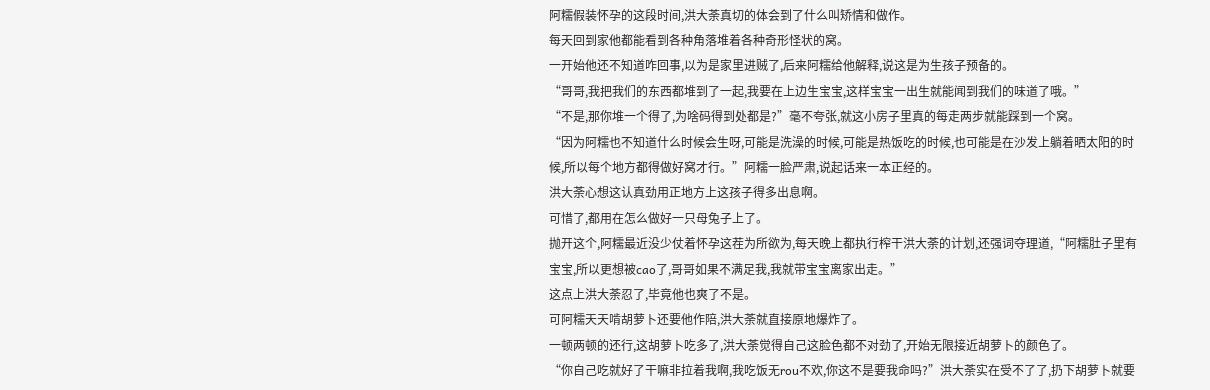阿糯假装怀孕的这段时间,洪大荼真切的体会到了什么叫矫情和做作。
每天回到家他都能看到各种角落堆着各种奇形怪状的窝。
一开始他还不知道咋回事,以为是家里进贼了,后来阿糯给他解释,说这是为生孩子预备的。
“哥哥,我把我们的东西都堆到了一起,我要在上边生宝宝,这样宝宝一出生就能闻到我们的味道了哦。”
“不是,那你堆一个得了,为啥码得到处都是?”毫不夸张,就这小房子里真的每走两步就能踩到一个窝。
“因为阿糯也不知道什么时候会生呀,可能是洗澡的时候,可能是热饭吃的时候,也可能是在沙发上躺着晒太阳的时候,所以每个地方都得做好窝才行。”阿糯一脸严肃,说起话来一本正经的。
洪大荼心想这认真劲用正地方上这孩子得多出息啊。
可惜了,都用在怎么做好一只母兔子上了。
抛开这个,阿糯最近没少仗着怀孕这茬为所欲为,每天晚上都执行榨干洪大荼的计划,还强词夺理道,“阿糯肚子里有宝宝,所以更想被cao了,哥哥如果不满足我,我就带宝宝离家出走。”
这点上洪大荼忍了,毕竟他也爽了不是。
可阿糯天天啃胡萝卜还要他作陪,洪大荼就直接原地爆炸了。
一顿两顿的还行,这胡萝卜吃多了,洪大荼觉得自己这脸色都不对劲了,开始无限接近胡萝卜的颜色了。
“你自己吃就好了干嘛非拉着我啊,我吃饭无rou不欢,你这不是要我命吗?”洪大荼实在受不了了,扔下胡萝卜就要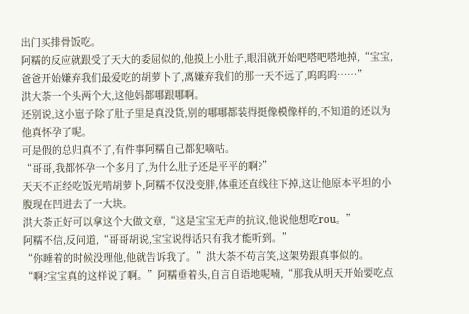出门买排骨饭吃。
阿糯的反应就跟受了天大的委屈似的,他摸上小肚子,眼泪就开始吧嗒吧嗒地掉,“宝宝,爸爸开始嫌弃我们最爱吃的胡萝卜了,离嫌弃我们的那一天不远了,呜呜呜……”
洪大荼一个头两个大,这他妈都哪跟哪啊。
还别说,这小崽子除了肚子里是真没货,别的哪哪都装得挺像模像样的,不知道的还以为他真怀孕了呢。
可是假的总归真不了,有件事阿糯自己都犯嘀咕。
“哥哥,我都怀孕一个多月了,为什么肚子还是平平的啊?”
天天不正经吃饭光啃胡萝卜,阿糯不仅没变胖,体重还直线往下掉,这让他原本平坦的小腹现在凹进去了一大块。
洪大荼正好可以拿这个大做文章,“这是宝宝无声的抗议,他说他想吃rou。”
阿糯不信,反问道,“哥哥胡说,宝宝说得话只有我才能听到。”
“你睡着的时候没理他,他就告诉我了。”洪大荼不苟言笑,这架势跟真事似的。
“啊?宝宝真的这样说了啊。”阿糯垂着头,自言自语地呢喃,“那我从明天开始要吃点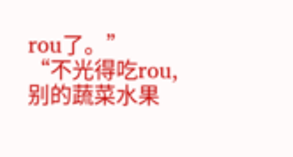rou了。”
“不光得吃rou,别的蔬菜水果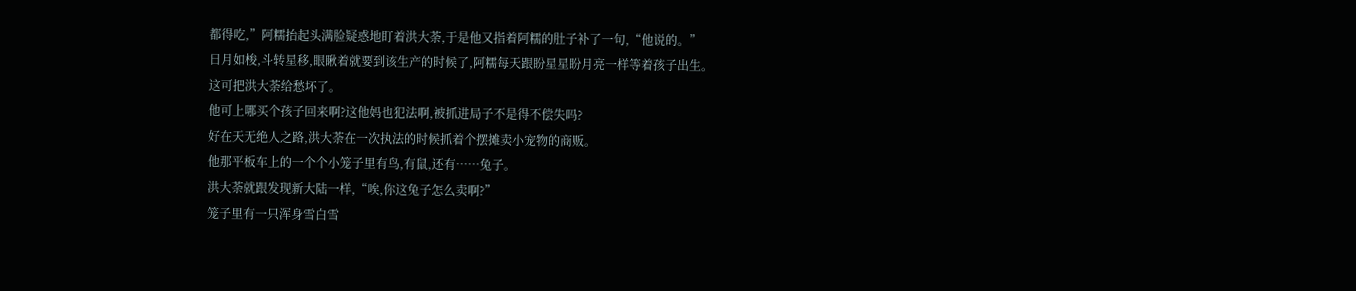都得吃,”阿糯抬起头满脸疑惑地盯着洪大荼,于是他又指着阿糯的肚子补了一句,“他说的。”
日月如梭,斗转星移,眼瞅着就要到该生产的时候了,阿糯每天跟盼星星盼月亮一样等着孩子出生。
这可把洪大荼给愁坏了。
他可上哪买个孩子回来啊?这他妈也犯法啊,被抓进局子不是得不偿失吗?
好在天无绝人之路,洪大荼在一次执法的时候抓着个摆摊卖小宠物的商贩。
他那平板车上的一个个小笼子里有鸟,有鼠,还有……兔子。
洪大荼就跟发现新大陆一样,“唉,你这兔子怎么卖啊?”
笼子里有一只浑身雪白雪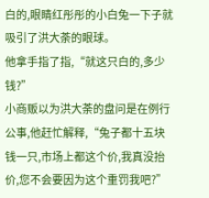白的,眼睛红彤彤的小白兔一下子就吸引了洪大荼的眼球。
他拿手指了指,“就这只白的,多少钱?”
小商贩以为洪大荼的盘问是在例行公事,他赶忙解释,“兔子都十五块钱一只,市场上都这个价,我真没抬价,您不会要因为这个重罚我吧?”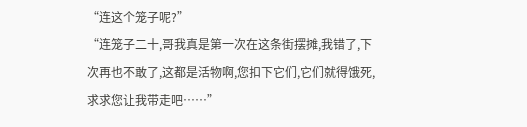“连这个笼子呢?”
“连笼子二十,哥我真是第一次在这条街摆摊,我错了,下次再也不敢了,这都是活物啊,您扣下它们,它们就得饿死,求求您让我带走吧……”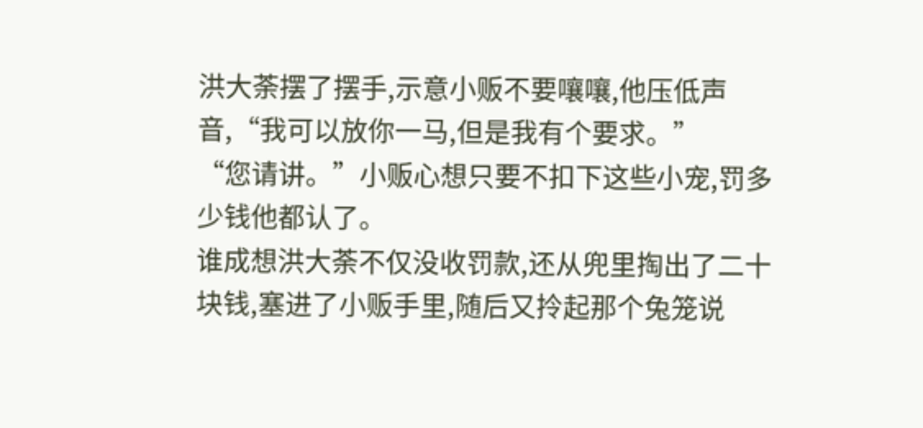洪大荼摆了摆手,示意小贩不要嚷嚷,他压低声音,“我可以放你一马,但是我有个要求。”
“您请讲。”小贩心想只要不扣下这些小宠,罚多少钱他都认了。
谁成想洪大荼不仅没收罚款,还从兜里掏出了二十块钱,塞进了小贩手里,随后又拎起那个兔笼说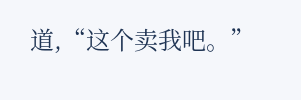道,“这个卖我吧。”